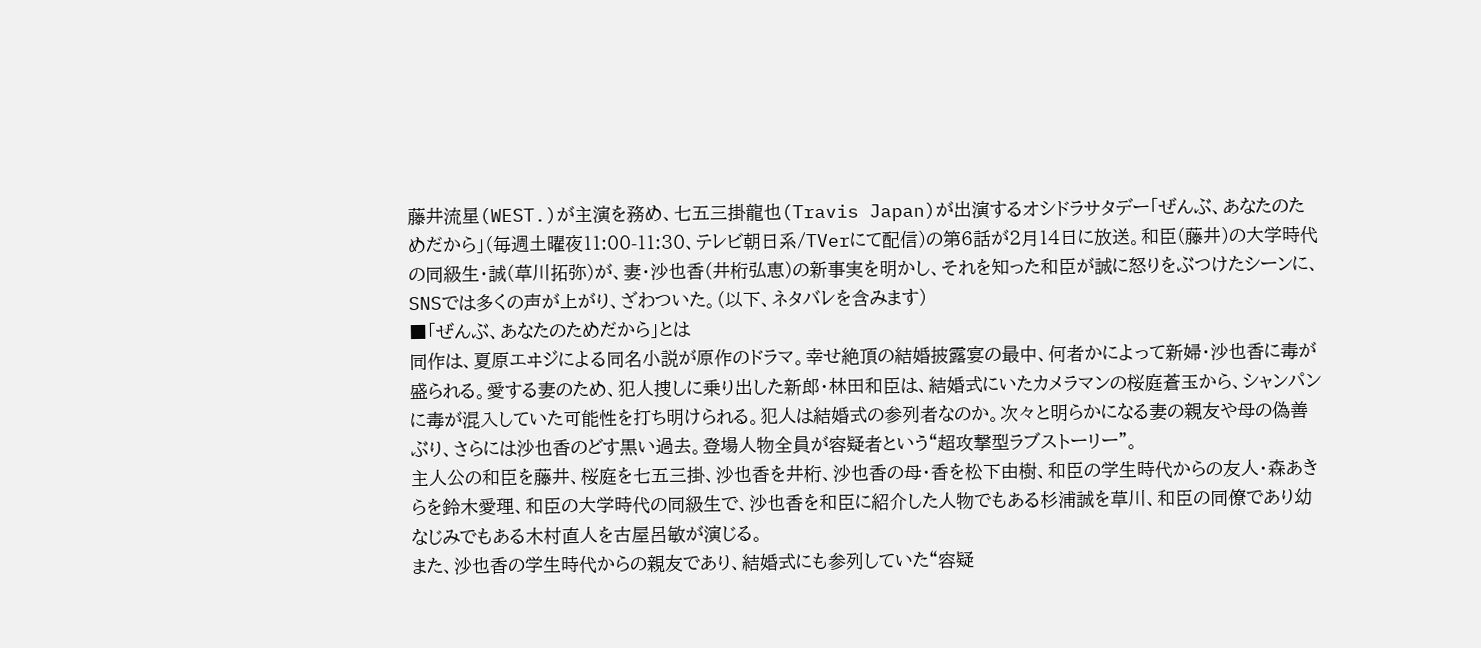藤井流星(WEST.)が主演を務め、七五三掛龍也(Travis Japan)が出演するオシドラサタデー「ぜんぶ、あなたのためだから」(毎週土曜夜11:00-11:30、テレビ朝日系/TVerにて配信)の第6話が2月14日に放送。和臣(藤井)の大学時代の同級生・誠(草川拓弥)が、妻・沙也香(井桁弘恵)の新事実を明かし、それを知った和臣が誠に怒りをぶつけたシーンに、SNSでは多くの声が上がり、ざわついた。(以下、ネタバレを含みます)
■「ぜんぶ、あなたのためだから」とは
同作は、夏原エヰジによる同名小説が原作のドラマ。幸せ絶頂の結婚披露宴の最中、何者かによって新婦・沙也香に毒が盛られる。愛する妻のため、犯人捜しに乗り出した新郎・林田和臣は、結婚式にいたカメラマンの桜庭蒼玉から、シャンパンに毒が混入していた可能性を打ち明けられる。犯人は結婚式の参列者なのか。次々と明らかになる妻の親友や母の偽善ぶり、さらには沙也香のどす黒い過去。登場人物全員が容疑者という“超攻撃型ラブストーリー”。
主人公の和臣を藤井、桜庭を七五三掛、沙也香を井桁、沙也香の母・香を松下由樹、和臣の学生時代からの友人・森あきらを鈴木愛理、和臣の大学時代の同級生で、沙也香を和臣に紹介した人物でもある杉浦誠を草川、和臣の同僚であり幼なじみでもある木村直人を古屋呂敏が演じる。
また、沙也香の学生時代からの親友であり、結婚式にも参列していた“容疑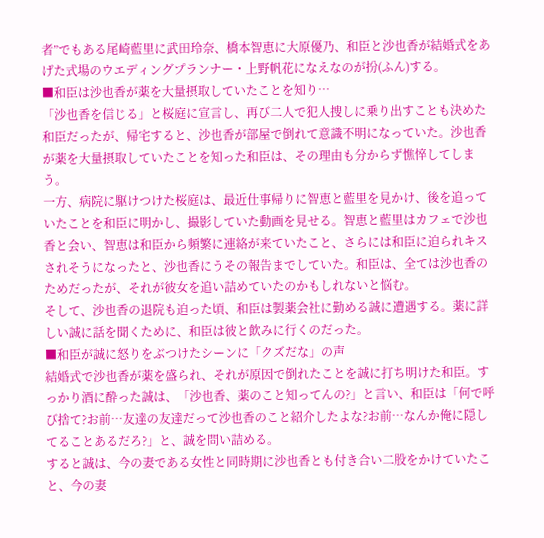者”でもある尾崎藍里に武田玲奈、橋本智恵に大原優乃、和臣と沙也香が結婚式をあげた式場のウエディングプランナー・上野帆花になえなのが扮(ふん)する。
■和臣は沙也香が薬を大量摂取していたことを知り…
「沙也香を信じる」と桜庭に宣言し、再び二人で犯人捜しに乗り出すことも決めた和臣だったが、帰宅すると、沙也香が部屋で倒れて意識不明になっていた。沙也香が薬を大量摂取していたことを知った和臣は、その理由も分からず憔悴してしまう。
一方、病院に駆けつけた桜庭は、最近仕事帰りに智恵と藍里を見かけ、後を追っていたことを和臣に明かし、撮影していた動画を見せる。智恵と藍里はカフェで沙也香と会い、智恵は和臣から頻繁に連絡が来ていたこと、さらには和臣に迫られキスされそうになったと、沙也香にうその報告までしていた。和臣は、全ては沙也香のためだったが、それが彼女を追い詰めていたのかもしれないと悩む。
そして、沙也香の退院も迫った頃、和臣は製薬会社に勤める誠に遭遇する。薬に詳しい誠に話を聞くために、和臣は彼と飲みに行くのだった。
■和臣が誠に怒りをぶつけたシーンに「クズだな」の声
結婚式で沙也香が薬を盛られ、それが原因で倒れたことを誠に打ち明けた和臣。すっかり酒に酔った誠は、「沙也香、薬のこと知ってんの?」と言い、和臣は「何で呼び捨て?お前…友達の友達だって沙也香のこと紹介したよな?お前…なんか俺に隠してることあるだろ?」と、誠を問い詰める。
すると誠は、今の妻である女性と同時期に沙也香とも付き合い二股をかけていたこと、今の妻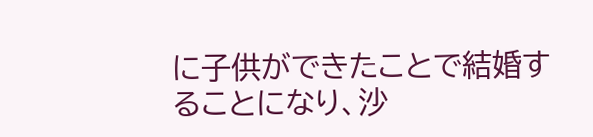に子供ができたことで結婚することになり、沙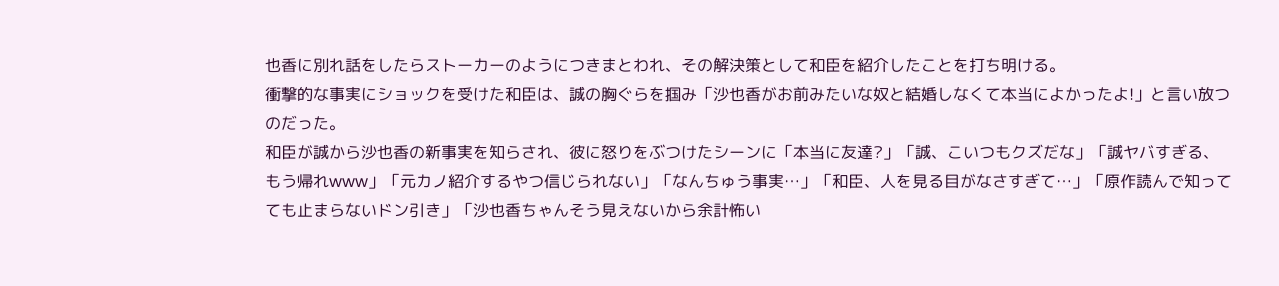也香に別れ話をしたらストーカーのようにつきまとわれ、その解決策として和臣を紹介したことを打ち明ける。
衝撃的な事実にショックを受けた和臣は、誠の胸ぐらを掴み「沙也香がお前みたいな奴と結婚しなくて本当によかったよ!」と言い放つのだった。
和臣が誠から沙也香の新事実を知らされ、彼に怒りをぶつけたシーンに「本当に友達?」「誠、こいつもクズだな」「誠ヤバすぎる、もう帰れwww」「元カノ紹介するやつ信じられない」「なんちゅう事実…」「和臣、人を見る目がなさすぎて…」「原作読んで知ってても止まらないドン引き」「沙也香ちゃんそう見えないから余計怖い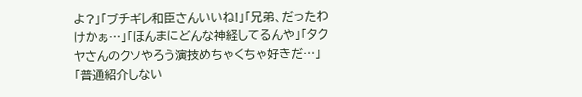よ?」「ブチギレ和臣さんいいね!」「兄弟、だったわけかぁ…」「ほんまにどんな神経してるんや」「タクヤさんのクソやろう演技めちゃくちゃ好きだ…」「普通紹介しない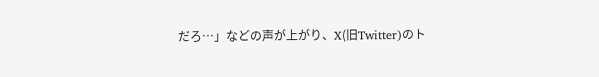だろ…」などの声が上がり、X(旧Twitter)のト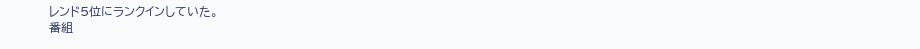レンド5位にランクインしていた。
番組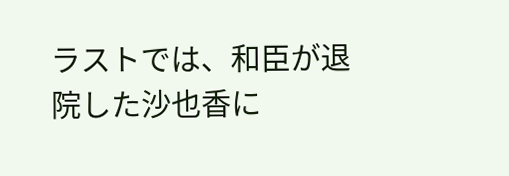ラストでは、和臣が退院した沙也香に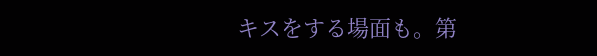キスをする場面も。第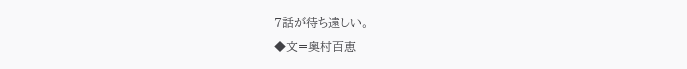7話が待ち遠しい。
◆文=奥村百恵